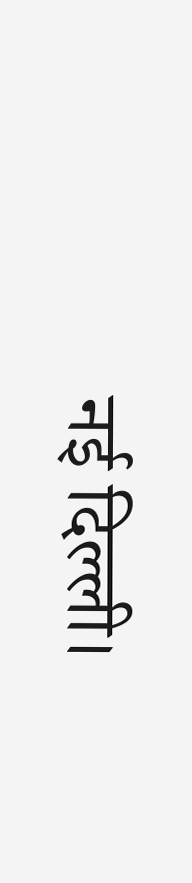नई दिल्ली।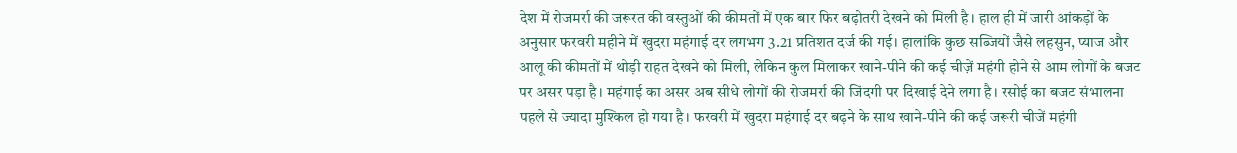देश में रोजमर्रा की जरूरत की वस्तुओं की कीमतों में एक बार फिर बढ़ोतरी देखने को मिली है। हाल ही में जारी आंकड़ों के अनुसार फरवरी महीने में खुदरा महंगाई दर लगभग 3.21 प्रतिशत दर्ज की गई। हालांकि कुछ सब्जियों जैसे लहसुन, प्याज और आलू की कीमतों में थोड़ी राहत देखने को मिली, लेकिन कुल मिलाकर खाने-पीने की कई चीज़ें महंगी होने से आम लोगों के बजट पर असर पड़ा है। महंगाई का असर अब सीधे लोगों की रोजमर्रा की जिंदगी पर दिखाई देने लगा है। रसोई का बजट संभालना पहले से ज्यादा मुश्किल हो गया है। फरवरी में खुदरा महंगाई दर बढ़ने के साथ खाने-पीने की कई जरूरी चीजें महंगी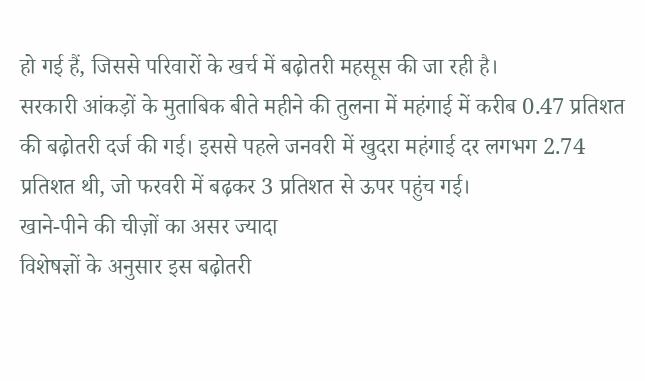हो गई हैं, जिससे परिवारों के खर्च में बढ़ोतरी महसूस की जा रही है।
सरकारी आंकड़ों के मुताबिक बीते महीने की तुलना में महंगाई में करीब 0.47 प्रतिशत की बढ़ोतरी दर्ज की गई। इससे पहले जनवरी में खुदरा महंगाई दर लगभग 2.74 प्रतिशत थी, जो फरवरी में बढ़कर 3 प्रतिशत से ऊपर पहुंच गई।
खाने-पीने की चीज़ों का असर ज्यादा
विशेषज्ञों के अनुसार इस बढ़ोतरी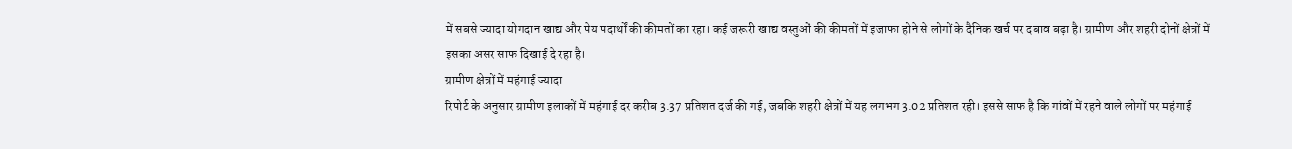में सबसे ज्यादा योगदान खाद्य और पेय पदार्थों की कीमतों का रहा। कई जरूरी खाद्य वस्तुओं की कीमतों में इजाफा होने से लोगों के दैनिक खर्च पर दबाव बढ़ा है। ग्रामीण और शहरी दोनों क्षेत्रों में इसका असर साफ दिखाई दे रहा है।
ग्रामीण क्षेत्रों में महंगाई ज्यादा
रिपोर्ट के अनुसार ग्रामीण इलाकों में महंगाई दर करीब 3.37 प्रतिशत दर्ज की गई, जबकि शहरी क्षेत्रों में यह लगभग 3.02 प्रतिशत रही। इससे साफ है कि गांवों में रहने वाले लोगों पर महंगाई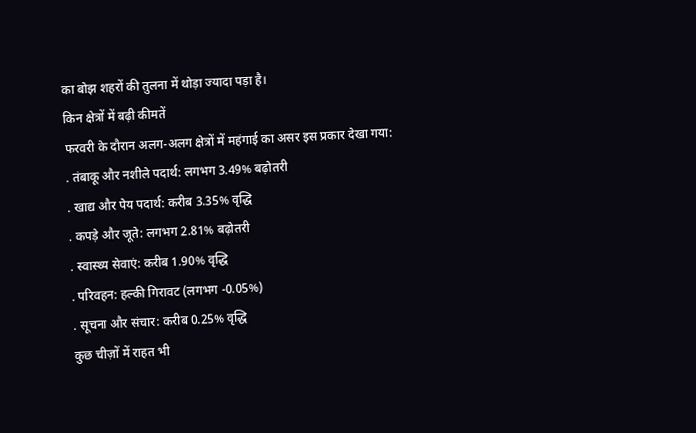का बोझ शहरों की तुलना में थोड़ा ज्यादा पड़ा है।
किन क्षेत्रों में बढ़ी कीमतें
फरवरी के दौरान अलग-अलग क्षेत्रों में महंगाई का असर इस प्रकार देखा गया:
. तंबाकू और नशीले पदार्थ: लगभग 3.49% बढ़ोतरी
. खाद्य और पेय पदार्थ: करीब 3.35% वृद्धि
. कपड़े और जूते: लगभग 2.81% बढ़ोतरी
. स्वास्थ्य सेवाएं: करीब 1.90% वृद्धि
. परिवहन: हल्की गिरावट (लगभग -0.05%)
. सूचना और संचार: करीब 0.25% वृद्धि
कुछ चीज़ों में राहत भी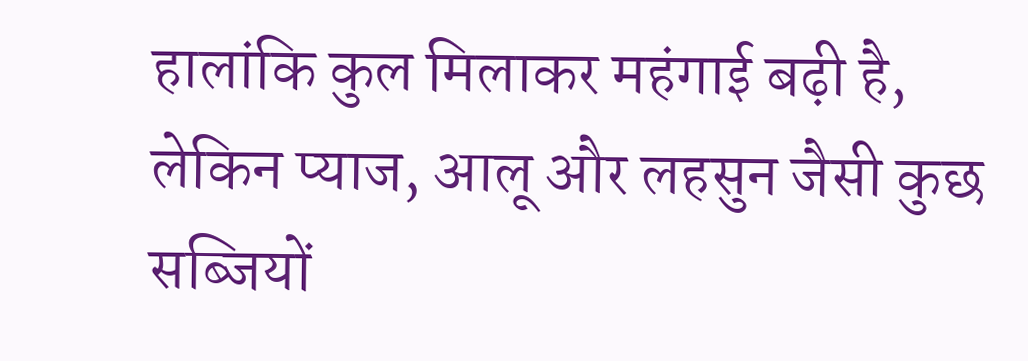हालांकि कुल मिलाकर महंगाई बढ़ी है, लेकिन प्याज, आलू और लहसुन जैसी कुछ सब्जियों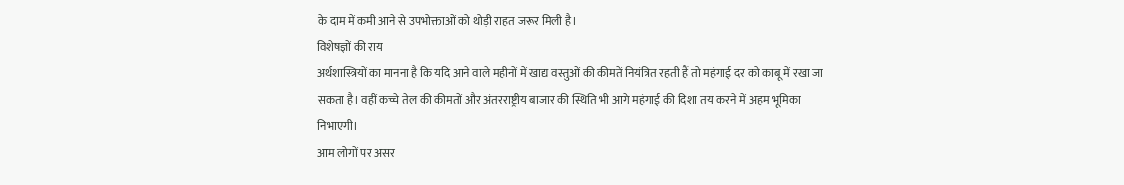के दाम में कमी आने से उपभोक्ताओं को थोड़ी राहत जरूर मिली है।
विशेषज्ञों की राय
अर्थशास्त्रियों का मानना है कि यदि आने वाले महीनों में खाद्य वस्तुओं की कीमतें नियंत्रित रहती हैं तो महंगाई दर को काबू में रखा जा सकता है। वहीं कच्चे तेल की कीमतों और अंतरराष्ट्रीय बाजार की स्थिति भी आगे महंगाई की दिशा तय करने में अहम भूमिका निभाएगी।
आम लोगों पर असर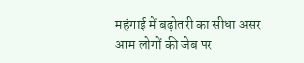महंगाई में बढ़ोतरी का सीधा असर आम लोगों की जेब पर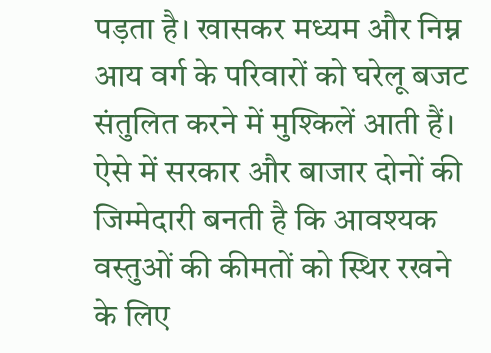पड़ता है। खासकर मध्यम और निम्न आय वर्ग के परिवारों को घरेलू बजट संतुलित करने में मुश्किलें आती हैं। ऐसे में सरकार और बाजार दोनों की जिम्मेदारी बनती है कि आवश्यक वस्तुओं की कीमतों को स्थिर रखने के लिए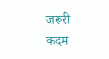जरूरी कदम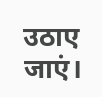उठाए जाएं।